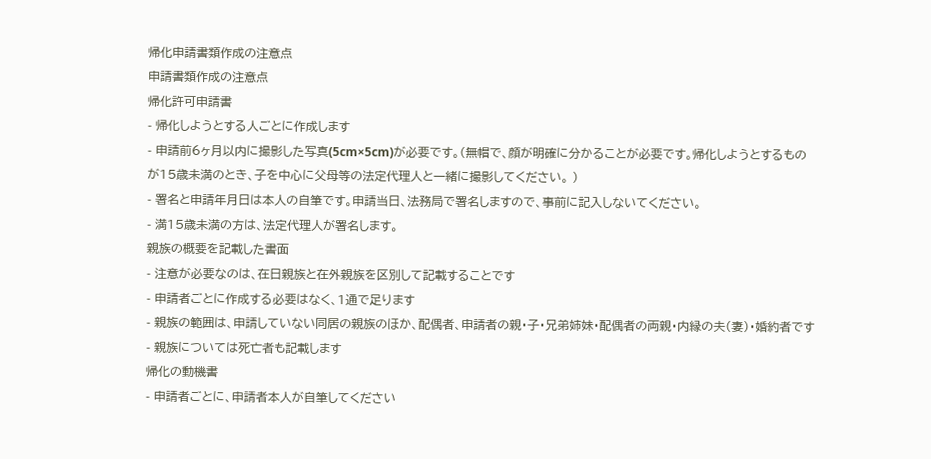帰化申請書類作成の注意点
申請書類作成の注意点
帰化許可申請書
- 帰化しようとする人ごとに作成します
- 申請前6ヶ月以内に撮影した写真(5cm×5cm)が必要です。(無帽で、顔が明確に分かることが必要です。帰化しようとするものが15歳未満のとき、子を中心に父母等の法定代理人と一緒に撮影してください。 )
- 署名と申請年月日は本人の自筆です。申請当日、法務局で署名しますので、事前に記入しないてください。
- 満15歳未満の方は、法定代理人が署名します。
親族の概要を記載した書面
- 注意が必要なのは、在日親族と在外親族を区別して記載することです
- 申請者ごとに作成する必要はなく、1通で足ります
- 親族の範囲は、申請していない同居の親族のほか、配偶者、申請者の親・子・兄弟姉妹・配偶者の両親・内縁の夫(妻)・婚約者です
- 親族については死亡者も記載します
帰化の動機書
- 申請者ごとに、申請者本人が自筆してください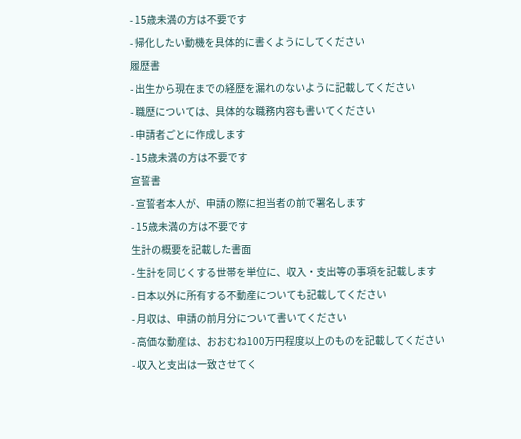- 15歳未満の方は不要です
- 帰化したい動機を具体的に書くようにしてください
履歴書
- 出生から現在までの経歴を漏れのないように記載してください
- 職歴については、具体的な職務内容も書いてください
- 申請者ごとに作成します
- 15歳未満の方は不要です
宣誓書
- 宣誓者本人が、申請の際に担当者の前で署名します
- 15歳未満の方は不要です
生計の概要を記載した書面
- 生計を同じくする世帯を単位に、収入・支出等の事項を記載します
- 日本以外に所有する不動産についても記載してください
- 月収は、申請の前月分について書いてください
- 高価な動産は、おおむね100万円程度以上のものを記載してください
- 収入と支出は一致させてく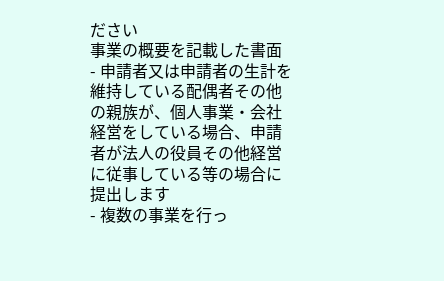ださい
事業の概要を記載した書面
- 申請者又は申請者の生計を維持している配偶者その他の親族が、個人事業・会社経営をしている場合、申請者が法人の役員その他経営に従事している等の場合に提出します
- 複数の事業を行っ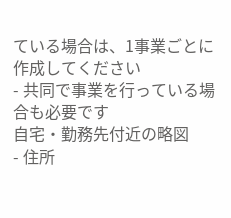ている場合は、1事業ごとに作成してください
- 共同で事業を行っている場合も必要です
自宅・勤務先付近の略図
- 住所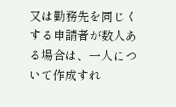又は勤務先を同じくする申請者が数人ある場合は、一人について作成すれ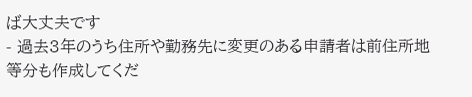ば大丈夫です
- 過去3年のうち住所や勤務先に変更のある申請者は前住所地等分も作成してくだ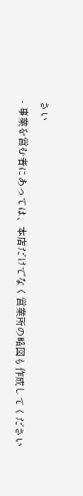さい
- 事業を営む者にあっては、本店だけでなく営業所の略図も作成してください